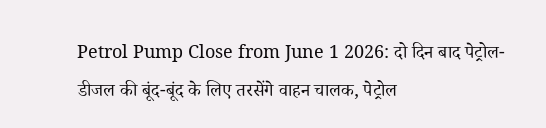Petrol Pump Close from June 1 2026: दो दिन बाद पेट्रोल-डीजल की बूंद-बूंद के लिए तरसेंगे वाहन चालक, पेट्रोल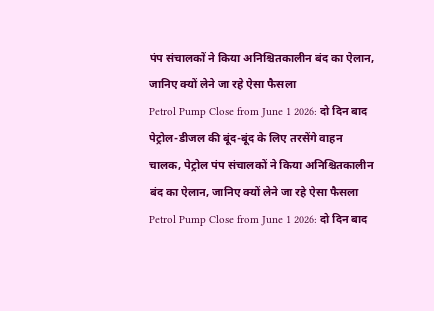पंप संचालकों ने किया अनिश्चितकालीन बंद का ऐलान, जानिए क्यों लेने जा रहे ऐसा फैसला
Petrol Pump Close from June 1 2026: दो दिन बाद पेट्रोल-डीजल की बूंद-बूंद के लिए तरसेंगे वाहन चालक, पेट्रोल पंप संचालकों ने किया अनिश्चितकालीन बंद का ऐलान, जानिए क्यों लेने जा रहे ऐसा फैसला
Petrol Pump Close from June 1 2026: दो दिन बाद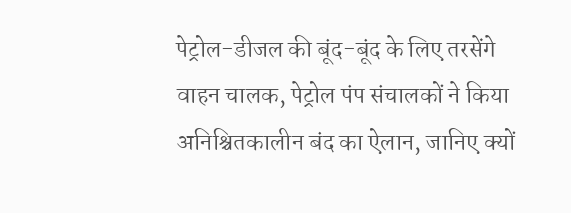पेट्रोल-डीजल की बूंद-बूंद के लिए तरसेंगे वाहन चालक, पेट्रोल पंप संचालकों ने किया अनिश्चितकालीन बंद का ऐलान, जानिए क्यों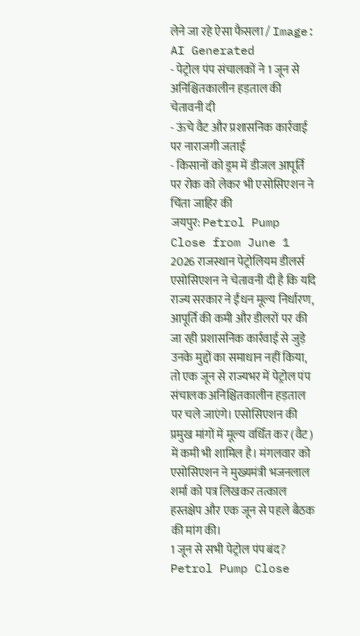लेने जा रहे ऐसा फैसला / Image: AI Generated
- पेट्रोल पंप संचालकों ने 1 जून से अनिश्चितकालीन हड़ताल की चेतावनी दी
- ऊंचे वैट और प्रशासनिक कार्रवाई पर नाराजगी जताई
- किसानों को ड्रम में डीजल आपूर्ति पर रोक को लेकर भी एसोसिएशन ने चिंता जाहिर की
जयपुर: Petrol Pump Close from June 1 2026 राजस्थान पेट्रोलियम डीलर्स एसोसिएशन ने चेतावनी दी है कि यदि राज्य सरकार ने ईंधन मूल्य निर्धारण, आपूर्ति की कमी और डीलरों पर की जा रही प्रशासनिक कार्रवाई से जुड़े उनके मुद्दों का समाधान नहीं किया, तो एक जून से राज्यभर में पेट्रोल पंप संचालक अनिश्चितकालीन हड़ताल पर चले जाएंगे। एसोसिएशन की प्रमुख मांगों में मूल्य वर्धित कर (वैट) में कमी भी शामिल है। मंगलवार को एसोसिएशन ने मुख्यमंत्री भजनलाल शर्मा को पत्र लिखकर तत्काल हस्तक्षेप और एक जून से पहले बैठक की मांग की।
1 जून से सभी पेट्रोल पंप बंद?
Petrol Pump Close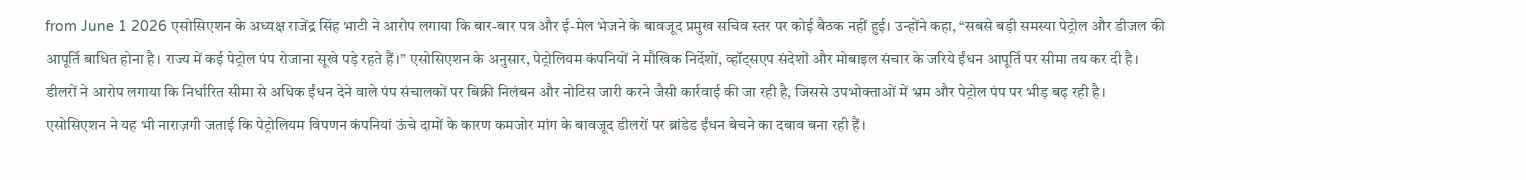from June 1 2026 एसोसिएशन के अध्यक्ष राजेंद्र सिंह भाटी ने आरोप लगाया कि बार-बार पत्र और ई-मेल भेजने के बावजूद प्रमुख सचिव स्तर पर कोई बैठक नहीं हुई। उन्होंने कहा, “सबसे बड़ी समस्या पेट्रोल और डीजल की आपूर्ति बाधित होना है। राज्य में कई पेट्रोल पंप रोजाना सूखे पड़े रहते हैं।” एसोसिएशन के अनुसार, पेट्रोलियम कंपनियों ने मौखिक निर्देशों, व्हॉट्सएप संदेशों और मोबाइल संचार के जरिये ईंधन आपूर्ति पर सीमा तय कर दी है। डीलरों ने आरोप लगाया कि निर्धारित सीमा से अधिक ईंधन देने वाले पंप संचालकों पर बिक्री निलंबन और नोटिस जारी करने जैसी कार्रवाई की जा रही है, जिससे उपभोक्ताओं में भ्रम और पेट्रोल पंप पर भीड़ बढ़ रही है। एसोसिएशन ने यह भी नाराज़गी जताई कि पेट्रोलियम विपणन कंपनियां ऊंचे दामों के कारण कमजोर मांग के बावजूद डीलरों पर ब्रांडेड ईंधन बेचने का दबाव बना रही हैं।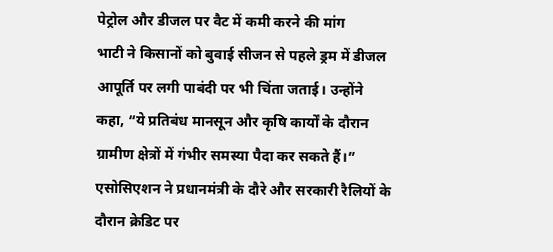पेट्रोल और डीजल पर वैट में कमी करने की मांग
भाटी ने किसानों को बुवाई सीजन से पहले ड्रम में डीजल आपूर्ति पर लगी पाबंदी पर भी चिंता जताई। उन्होंने कहा, “ये प्रतिबंध मानसून और कृषि कार्यों के दौरान ग्रामीण क्षेत्रों में गंभीर समस्या पैदा कर सकते हैं।” एसोसिएशन ने प्रधानमंत्री के दौरे और सरकारी रैलियों के दौरान क्रेडिट पर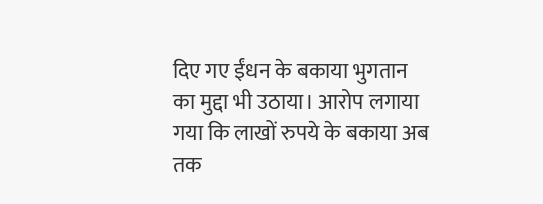दिए गए ईंधन के बकाया भुगतान का मुद्दा भी उठाया। आरोप लगाया गया कि लाखों रुपये के बकाया अब तक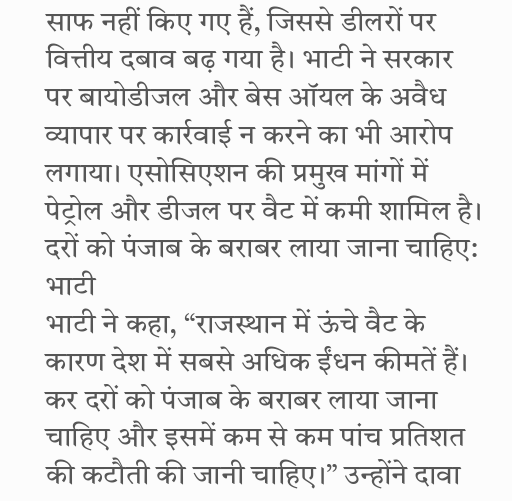साफ नहीं किए गए हैं, जिससे डीलरों पर वित्तीय दबाव बढ़ गया है। भाटी ने सरकार पर बायोडीजल और बेस ऑयल के अवैध व्यापार पर कार्रवाई न करने का भी आरोप लगाया। एसोसिएशन की प्रमुख मांगों में पेट्रोल और डीजल पर वैट में कमी शामिल है।
दरों को पंजाब के बराबर लाया जाना चाहिए: भाटी
भाटी ने कहा, “राजस्थान में ऊंचे वैट के कारण देश में सबसे अधिक ईंधन कीमतें हैं। कर दरों को पंजाब के बराबर लाया जाना चाहिए और इसमें कम से कम पांच प्रतिशत की कटौती की जानी चाहिए।” उन्होंने दावा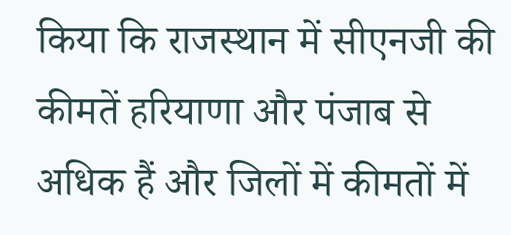किया कि राजस्थान में सीएनजी की कीमतें हरियाणा और पंजाब से अधिक हैं और जिलों में कीमतों में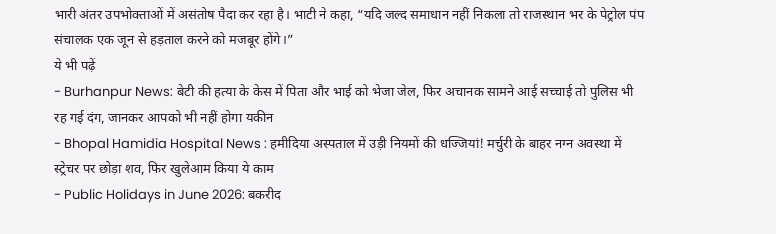भारी अंतर उपभोक्ताओं में असंतोष पैदा कर रहा है। भाटी ने कहा, “यदि जल्द समाधान नहीं निकला तो राजस्थान भर के पेट्रोल पंप संचालक एक जून से हड़ताल करने को मजबूर होंगे।”
ये भी पढ़ें
- Burhanpur News: बेटी की हत्या के केस में पिता और भाई को भेजा जेल, फिर अचानक सामने आई सच्चाई तो पुलिस भी रह गई दंग, जानकर आपको भी नहीं होगा यकीन
- Bhopal Hamidia Hospital News : हमीदिया अस्पताल में उड़ी नियमों की धज्जियां! मर्चुरी के बाहर नग्न अवस्था में स्ट्रेचर पर छोड़ा शव, फिर खुलेआम किया ये काम
- Public Holidays in June 2026: बकरीद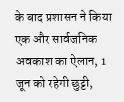के बाद प्रशासन ने किया एक और सार्वजनिक अवकाश का ऐलान, 1 जून को रहेगी छुट्टी,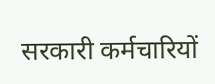सरकारी कर्मचारियों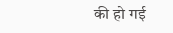की हो गई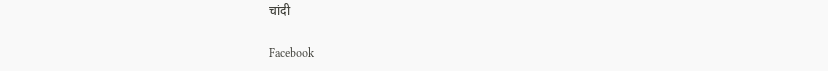चांदी

Facebook